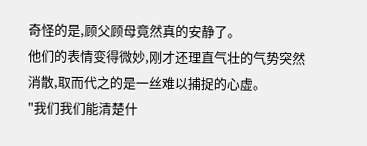奇怪的是,顾父顾母竟然真的安静了。
他们的表情变得微妙,刚才还理直气壮的气势突然消散,取而代之的是一丝难以捕捉的心虚。
"我们我们能清楚什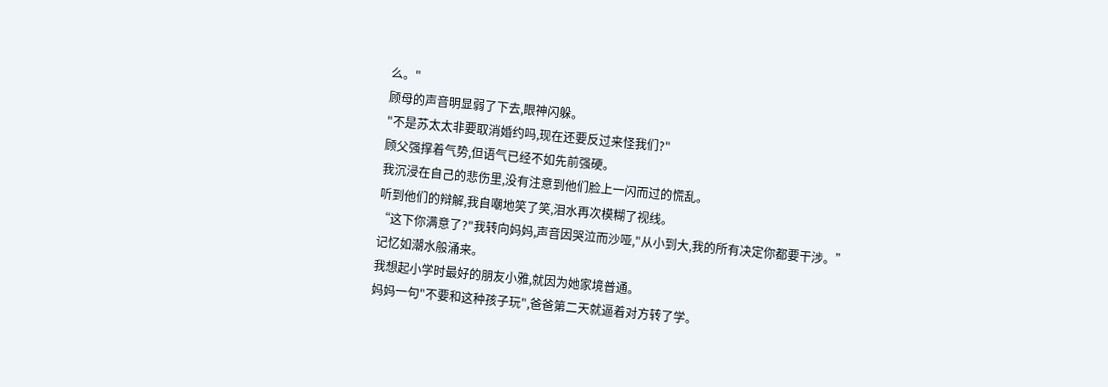么。"
顾母的声音明显弱了下去,眼神闪躲。
"不是苏太太非要取消婚约吗,现在还要反过来怪我们?"
顾父强撑着气势,但语气已经不如先前强硬。
我沉浸在自己的悲伤里,没有注意到他们脸上一闪而过的慌乱。
听到他们的辩解,我自嘲地笑了笑,泪水再次模糊了视线。
“这下你满意了?"我转向妈妈,声音因哭泣而沙哑,"从小到大,我的所有决定你都要干涉。”
记忆如潮水般涌来。
我想起小学时最好的朋友小雅,就因为她家境普通。
妈妈一句"不要和这种孩子玩",爸爸第二天就逼着对方转了学。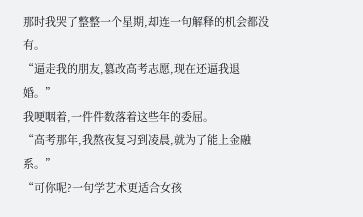那时我哭了整整一个星期,却连一句解释的机会都没有。
“逼走我的朋友,篡改高考志愿,现在还逼我退婚。”
我哽咽着,一件件数落着这些年的委屈。
“高考那年,我熬夜复习到凌晨,就为了能上金融系。”
“可你呢?一句学艺术更适合女孩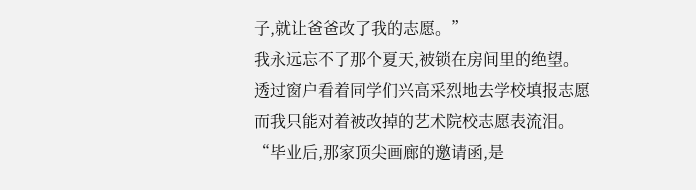子,就让爸爸改了我的志愿。”
我永远忘不了那个夏天,被锁在房间里的绝望。
透过窗户看着同学们兴高采烈地去学校填报志愿
而我只能对着被改掉的艺术院校志愿表流泪。
“毕业后,那家顶尖画廊的邀请函,是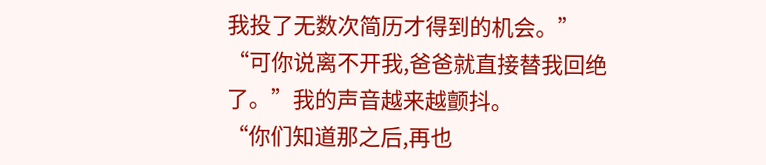我投了无数次简历才得到的机会。”
“可你说离不开我,爸爸就直接替我回绝了。”我的声音越来越颤抖。
“你们知道那之后,再也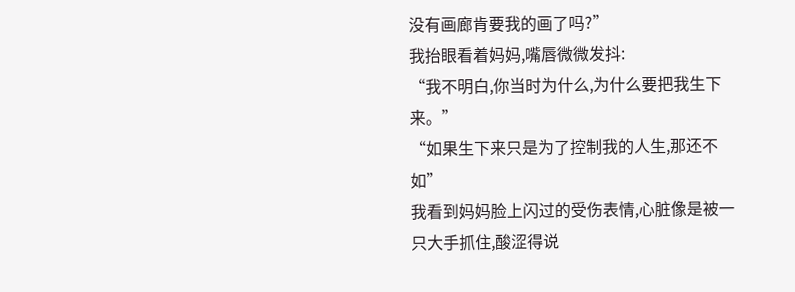没有画廊肯要我的画了吗?”
我抬眼看着妈妈,嘴唇微微发抖:
“我不明白,你当时为什么,为什么要把我生下来。”
“如果生下来只是为了控制我的人生,那还不如”
我看到妈妈脸上闪过的受伤表情,心脏像是被一只大手抓住,酸涩得说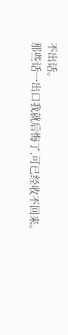不出话。
那些话一出口我就后悔了,可已经收不回来。